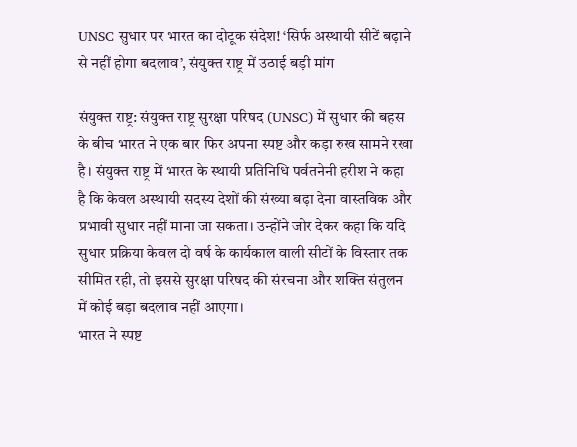UNSC सुधार पर भारत का दोटूक संदेश! ‘सिर्फ अस्थायी सीटें बढ़ाने से नहीं होगा बदलाव’, संयुक्त राष्ट्र में उठाई बड़ी मांग

संयुक्त राष्ट्र: संयुक्त राष्ट्र सुरक्षा परिषद (UNSC) में सुधार की बहस के बीच भारत ने एक बार फिर अपना स्पष्ट और कड़ा रुख सामने रखा है। संयुक्त राष्ट्र में भारत के स्थायी प्रतिनिधि पर्वतनेनी हरीश ने कहा है कि केवल अस्थायी सदस्य देशों की संख्या बढ़ा देना वास्तविक और प्रभावी सुधार नहीं माना जा सकता। उन्होंने जोर देकर कहा कि यदि सुधार प्रक्रिया केवल दो वर्ष के कार्यकाल वाली सीटों के विस्तार तक सीमित रही, तो इससे सुरक्षा परिषद की संरचना और शक्ति संतुलन में कोई बड़ा बदलाव नहीं आएगा।
भारत ने स्पष्ट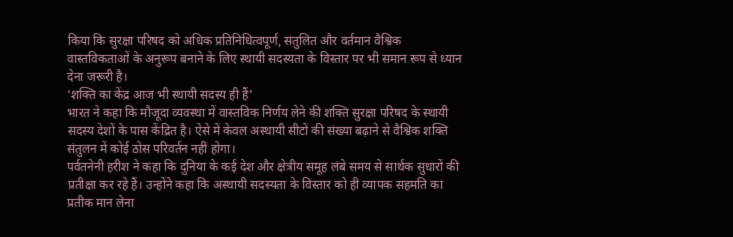किया कि सुरक्षा परिषद को अधिक प्रतिनिधित्वपूर्ण, संतुलित और वर्तमान वैश्विक वास्तविकताओं के अनुरूप बनाने के लिए स्थायी सदस्यता के विस्तार पर भी समान रूप से ध्यान देना जरूरी है।
‘शक्ति का केंद्र आज भी स्थायी सदस्य ही हैं’
भारत ने कहा कि मौजूदा व्यवस्था में वास्तविक निर्णय लेने की शक्ति सुरक्षा परिषद के स्थायी सदस्य देशों के पास केंद्रित है। ऐसे में केवल अस्थायी सीटों की संख्या बढ़ाने से वैश्विक शक्ति संतुलन में कोई ठोस परिवर्तन नहीं होगा।
पर्वतनेनी हरीश ने कहा कि दुनिया के कई देश और क्षेत्रीय समूह लंबे समय से सार्थक सुधारों की प्रतीक्षा कर रहे हैं। उन्होंने कहा कि अस्थायी सदस्यता के विस्तार को ही व्यापक सहमति का प्रतीक मान लेना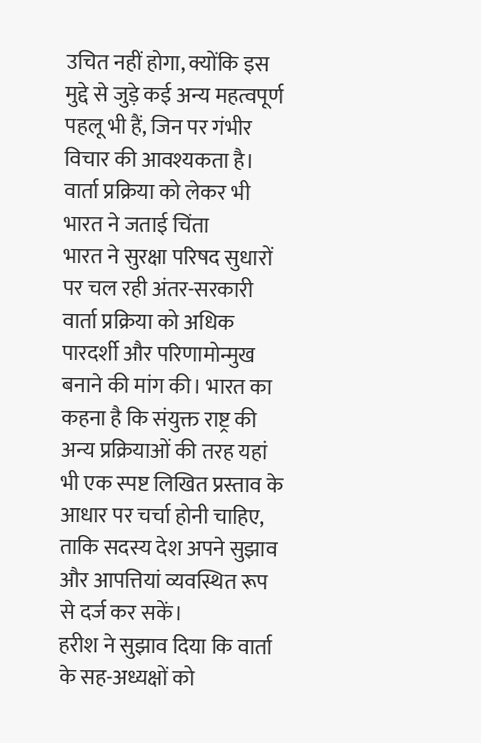उचित नहीं होगा, क्योंकि इस मुद्दे से जुड़े कई अन्य महत्वपूर्ण पहलू भी हैं, जिन पर गंभीर विचार की आवश्यकता है।
वार्ता प्रक्रिया को लेकर भी भारत ने जताई चिंता
भारत ने सुरक्षा परिषद सुधारों पर चल रही अंतर-सरकारी वार्ता प्रक्रिया को अधिक पारदर्शी और परिणामोन्मुख बनाने की मांग की। भारत का कहना है कि संयुक्त राष्ट्र की अन्य प्रक्रियाओं की तरह यहां भी एक स्पष्ट लिखित प्रस्ताव के आधार पर चर्चा होनी चाहिए, ताकि सदस्य देश अपने सुझाव और आपत्तियां व्यवस्थित रूप से दर्ज कर सकें।
हरीश ने सुझाव दिया कि वार्ता के सह-अध्यक्षों को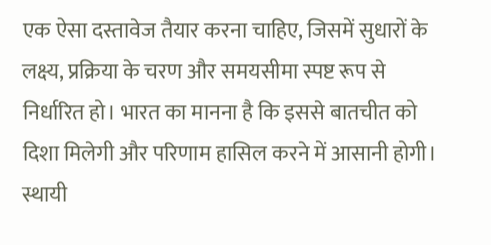एक ऐसा दस्तावेज तैयार करना चाहिए, जिसमें सुधारों के लक्ष्य, प्रक्रिया के चरण और समयसीमा स्पष्ट रूप से निर्धारित हो। भारत का मानना है कि इससे बातचीत को दिशा मिलेगी और परिणाम हासिल करने में आसानी होगी।
स्थायी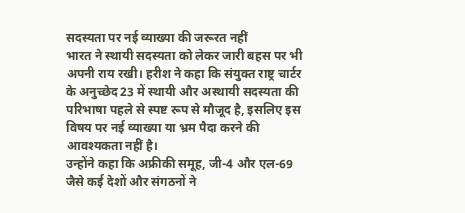सदस्यता पर नई व्याख्या की जरूरत नहीं
भारत ने स्थायी सदस्यता को लेकर जारी बहस पर भी अपनी राय रखी। हरीश ने कहा कि संयुक्त राष्ट्र चार्टर के अनुच्छेद 23 में स्थायी और अस्थायी सदस्यता की परिभाषा पहले से स्पष्ट रूप से मौजूद है, इसलिए इस विषय पर नई व्याख्या या भ्रम पैदा करने की आवश्यकता नहीं है।
उन्होंने कहा कि अफ्रीकी समूह, जी-4 और एल-69 जैसे कई देशों और संगठनों ने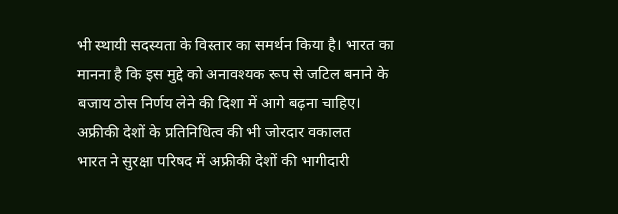भी स्थायी सदस्यता के विस्तार का समर्थन किया है। भारत का मानना है कि इस मुद्दे को अनावश्यक रूप से जटिल बनाने के बजाय ठोस निर्णय लेने की दिशा में आगे बढ़ना चाहिए।
अफ्रीकी देशों के प्रतिनिधित्व की भी जोरदार वकालत
भारत ने सुरक्षा परिषद में अफ्रीकी देशों की भागीदारी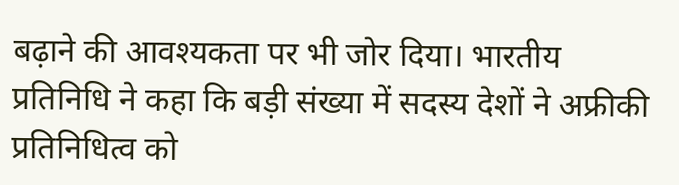बढ़ाने की आवश्यकता पर भी जोर दिया। भारतीय प्रतिनिधि ने कहा कि बड़ी संख्या में सदस्य देशों ने अफ्रीकी प्रतिनिधित्व को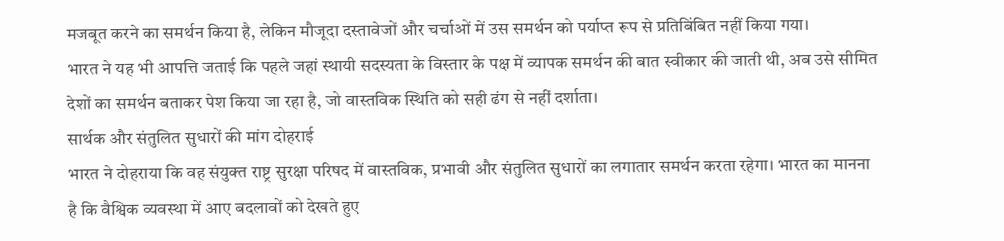मजबूत करने का समर्थन किया है, लेकिन मौजूदा दस्तावेजों और चर्चाओं में उस समर्थन को पर्याप्त रूप से प्रतिबिंबित नहीं किया गया।
भारत ने यह भी आपत्ति जताई कि पहले जहां स्थायी सदस्यता के विस्तार के पक्ष में व्यापक समर्थन की बात स्वीकार की जाती थी, अब उसे सीमित देशों का समर्थन बताकर पेश किया जा रहा है, जो वास्तविक स्थिति को सही ढंग से नहीं दर्शाता।
सार्थक और संतुलित सुधारों की मांग दोहराई
भारत ने दोहराया कि वह संयुक्त राष्ट्र सुरक्षा परिषद में वास्तविक, प्रभावी और संतुलित सुधारों का लगातार समर्थन करता रहेगा। भारत का मानना है कि वैश्विक व्यवस्था में आए बदलावों को देखते हुए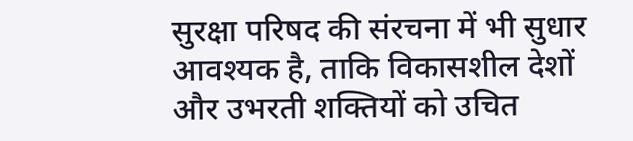सुरक्षा परिषद की संरचना में भी सुधार आवश्यक है, ताकि विकासशील देशों और उभरती शक्तियों को उचित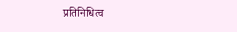प्रतिनिधित्व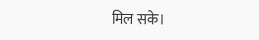मिल सके।